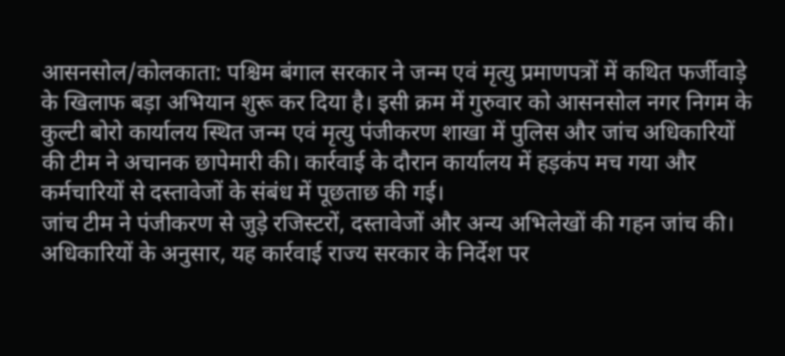आसनसोल/कोलकाता: पश्चिम बंगाल सरकार ने जन्म एवं मृत्यु प्रमाणपत्रों में कथित फर्जीवाड़े के खिलाफ बड़ा अभियान शुरू कर दिया है। इसी क्रम में गुरुवार को आसनसोल नगर निगम के कुल्टी बोरो कार्यालय स्थित जन्म एवं मृत्यु पंजीकरण शाखा में पुलिस और जांच अधिकारियों की टीम ने अचानक छापेमारी की। कार्रवाई के दौरान कार्यालय में हड़कंप मच गया और कर्मचारियों से दस्तावेजों के संबंध में पूछताछ की गई।
जांच टीम ने पंजीकरण से जुड़े रजिस्टरों, दस्तावेजों और अन्य अभिलेखों की गहन जांच की। अधिकारियों के अनुसार, यह कार्रवाई राज्य सरकार के निर्देश पर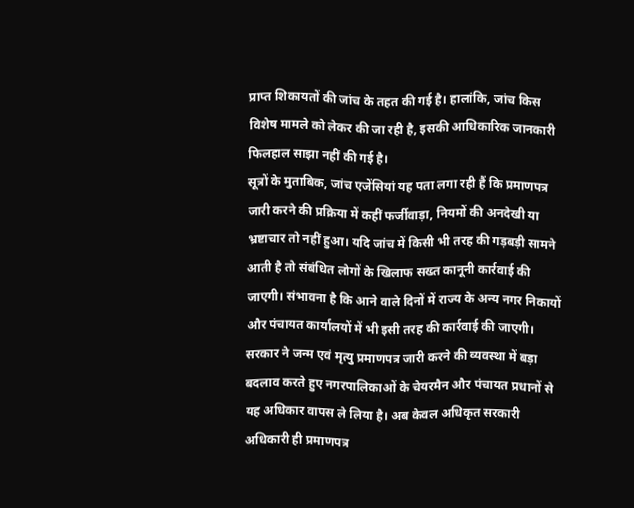प्राप्त शिकायतों की जांच के तहत की गई है। हालांकि, जांच किस विशेष मामले को लेकर की जा रही है, इसकी आधिकारिक जानकारी फिलहाल साझा नहीं की गई है।
सूत्रों के मुताबिक, जांच एजेंसियां यह पता लगा रही हैं कि प्रमाणपत्र जारी करने की प्रक्रिया में कहीं फर्जीवाड़ा, नियमों की अनदेखी या भ्रष्टाचार तो नहीं हुआ। यदि जांच में किसी भी तरह की गड़बड़ी सामने आती है तो संबंधित लोगों के खिलाफ सख्त कानूनी कार्रवाई की जाएगी। संभावना है कि आने वाले दिनों में राज्य के अन्य नगर निकायों और पंचायत कार्यालयों में भी इसी तरह की कार्रवाई की जाएगी।
सरकार ने जन्म एवं मृत्यु प्रमाणपत्र जारी करने की व्यवस्था में बड़ा बदलाव करते हुए नगरपालिकाओं के चेयरमैन और पंचायत प्रधानों से यह अधिकार वापस ले लिया है। अब केवल अधिकृत सरकारी अधिकारी ही प्रमाणपत्र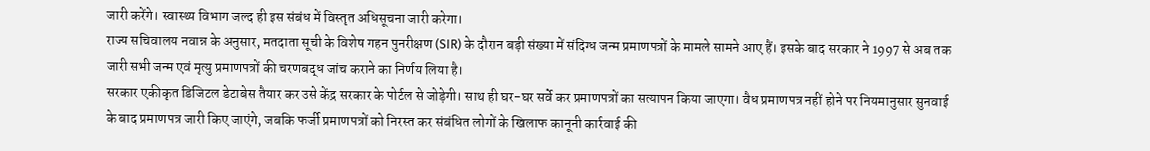जारी करेंगे। स्वास्थ्य विभाग जल्द ही इस संबंध में विस्तृत अधिसूचना जारी करेगा।
राज्य सचिवालय नवान्न के अनुसार, मतदाता सूची के विशेष गहन पुनरीक्षण (SIR) के दौरान बड़ी संख्या में संदिग्ध जन्म प्रमाणपत्रों के मामले सामने आए हैं। इसके बाद सरकार ने 1997 से अब तक जारी सभी जन्म एवं मृत्यु प्रमाणपत्रों की चरणबद्ध जांच कराने का निर्णय लिया है।
सरकार एकीकृत डिजिटल डेटाबेस तैयार कर उसे केंद्र सरकार के पोर्टल से जोड़ेगी। साथ ही घर-घर सर्वे कर प्रमाणपत्रों का सत्यापन किया जाएगा। वैध प्रमाणपत्र नहीं होने पर नियमानुसार सुनवाई के बाद प्रमाणपत्र जारी किए जाएंगे, जबकि फर्जी प्रमाणपत्रों को निरस्त कर संबंधित लोगों के खिलाफ कानूनी कार्रवाई की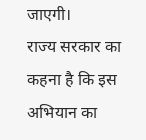जाएगी।
राज्य सरकार का कहना है कि इस अभियान का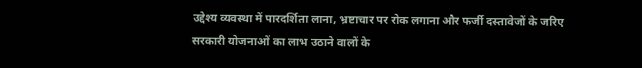उद्देश्य व्यवस्था में पारदर्शिता लाना, भ्रष्टाचार पर रोक लगाना और फर्जी दस्तावेजों के जरिए सरकारी योजनाओं का लाभ उठाने वालों के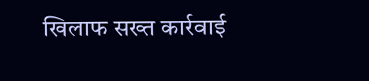खिलाफ सख्त कार्रवाई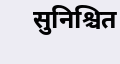सुनिश्चित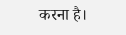करना है।